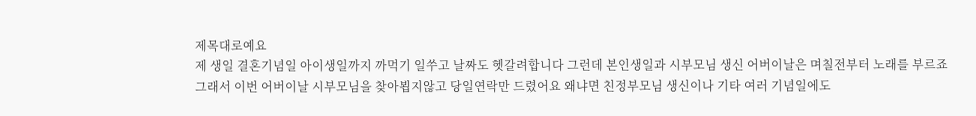제목대로예요
제 생일 결혼기념일 아이생일까지 까먹기 일쑤고 날짜도 헷갈려합니다 그런데 본인생일과 시부모님 생신 어버이날은 며칠전부터 노래를 부르죠
그래서 이번 어버이날 시부모님을 찾아뵙지않고 당일연락만 드렸어요 왜냐면 친정부모님 생신이나 기타 여러 기념일에도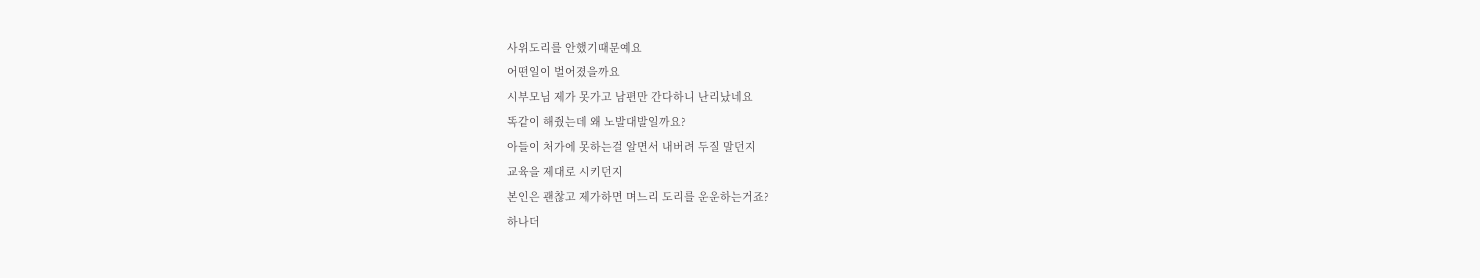사위도리를 안했기때문예요
어떤일이 벌어졌을까요
시부모님 제가 못가고 남편만 간다하니 난리났네요
똑같이 해줬는데 왜 노발대발일까요?
아들이 처가에 못하는걸 알면서 내버려 두질 말던지
교육을 제대로 시키던지
본인은 괜찮고 제가하면 며느리 도리를 운운하는거죠?
하나더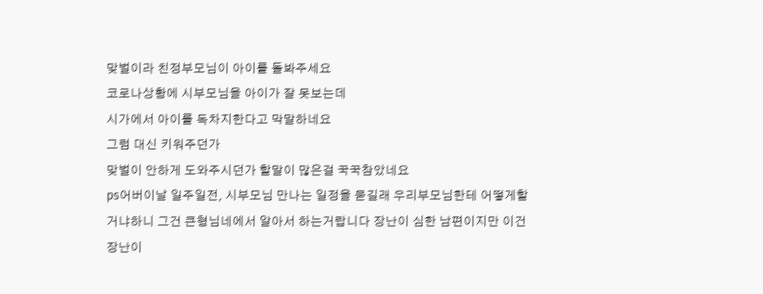맞벌이라 친정부모님이 아이를 돌봐주세요
코로나상황에 시부모님을 아이가 잘 못보는데
시가에서 아이를 독차지한다고 막말하네요
그럼 대신 키워주던가
맞벌이 안하게 도와주시던가 할말이 많은걸 꾹꾹참았네요
ps어버이날 일주일전, 시부모님 만나는 일정을 묻길래 우리부모님한테 어떻게할거냐하니 그건 큰형님네에서 알아서 하는거랍니다 장난이 심한 남편이지만 이건 장난이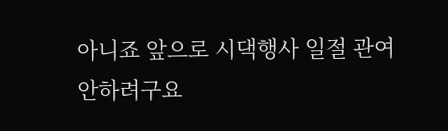아니죠 앞으로 시댁행사 일절 관여안하려구요